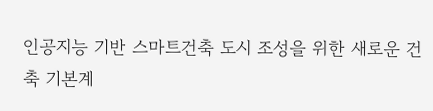인공지능 기반 스마트건축 도시 조성을 위한 새로운 건축 기본계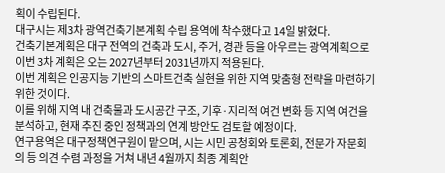획이 수립된다.
대구시는 제3차 광역건축기본계획 수립 용역에 착수했다고 14일 밝혔다.
건축기본계획은 대구 전역의 건축과 도시, 주거, 경관 등을 아우르는 광역계획으로 이번 3차 계획은 오는 2027년부터 2031년까지 적용된다.
이번 계획은 인공지능 기반의 스마트건축 실현을 위한 지역 맞춤형 전략을 마련하기 위한 것이다.
이를 위해 지역 내 건축물과 도시공간 구조, 기후·지리적 여건 변화 등 지역 여건을 분석하고, 현재 추진 중인 정책과의 연계 방안도 검토할 예정이다.
연구용역은 대구정책연구원이 맡으며, 시는 시민 공청회와 토론회, 전문가 자문회의 등 의견 수렴 과정을 거쳐 내년 4월까지 최종 계획안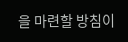을 마련할 방침이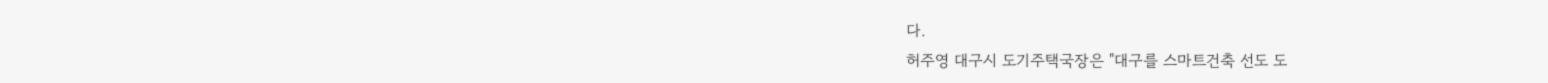다.
허주영 대구시 도기주택국장은 "대구를 스마트건축 선도 도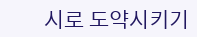시로 도약시키기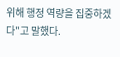위해 행정 역량을 집중하겠다"고 말했다.